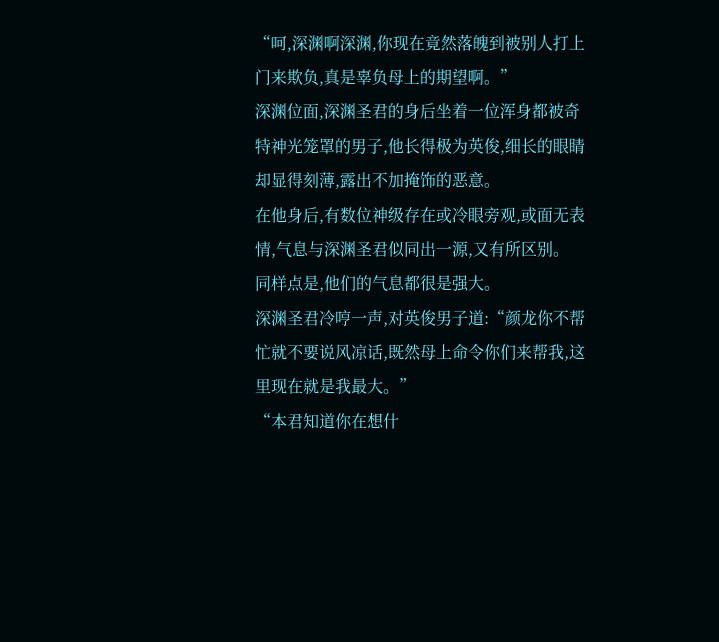“呵,深渊啊深渊,你现在竟然落魄到被别人打上门来欺负,真是辜负母上的期望啊。”
深渊位面,深渊圣君的身后坐着一位浑身都被奇特神光笼罩的男子,他长得极为英俊,细长的眼睛却显得刻薄,露出不加掩饰的恶意。
在他身后,有数位神级存在或冷眼旁观,或面无表情,气息与深渊圣君似同出一源,又有所区别。
同样点是,他们的气息都很是强大。
深渊圣君冷哼一声,对英俊男子道:“颜龙你不帮忙就不要说风凉话,既然母上命令你们来帮我,这里现在就是我最大。”
“本君知道你在想什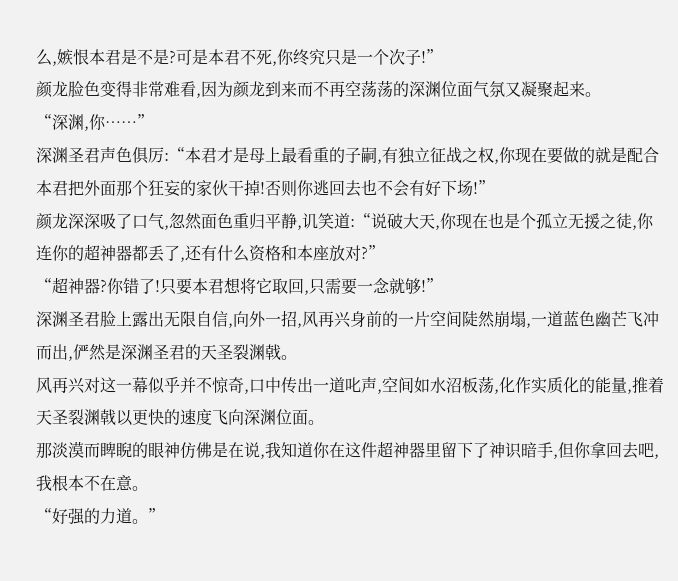么,嫉恨本君是不是?可是本君不死,你终究只是一个次子!”
颜龙脸色变得非常难看,因为颜龙到来而不再空荡荡的深渊位面气氛又凝聚起来。
“深渊,你……”
深渊圣君声色俱厉:“本君才是母上最看重的子嗣,有独立征战之权,你现在要做的就是配合本君把外面那个狂妄的家伙干掉!否则你逃回去也不会有好下场!”
颜龙深深吸了口气,忽然面色重归平静,讥笑道:“说破大天,你现在也是个孤立无援之徒,你连你的超神器都丢了,还有什么资格和本座放对?”
“超神器?你错了!只要本君想将它取回,只需要一念就够!”
深渊圣君脸上露出无限自信,向外一招,风再兴身前的一片空间陡然崩塌,一道蓝色幽芒飞冲而出,俨然是深渊圣君的天圣裂渊戟。
风再兴对这一幕似乎并不惊奇,口中传出一道叱声,空间如水沼板荡,化作实质化的能量,推着天圣裂渊戟以更快的速度飞向深渊位面。
那淡漠而睥睨的眼神仿佛是在说,我知道你在这件超神器里留下了神识暗手,但你拿回去吧,我根本不在意。
“好强的力道。”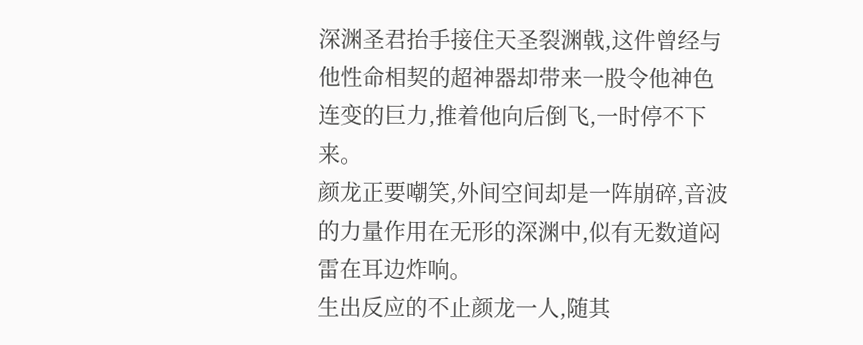深渊圣君抬手接住天圣裂渊戟,这件曾经与他性命相契的超神器却带来一股令他神色连变的巨力,推着他向后倒飞,一时停不下来。
颜龙正要嘲笑,外间空间却是一阵崩碎,音波的力量作用在无形的深渊中,似有无数道闷雷在耳边炸响。
生出反应的不止颜龙一人,随其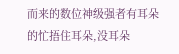而来的数位神级强者有耳朵的忙捂住耳朵,没耳朵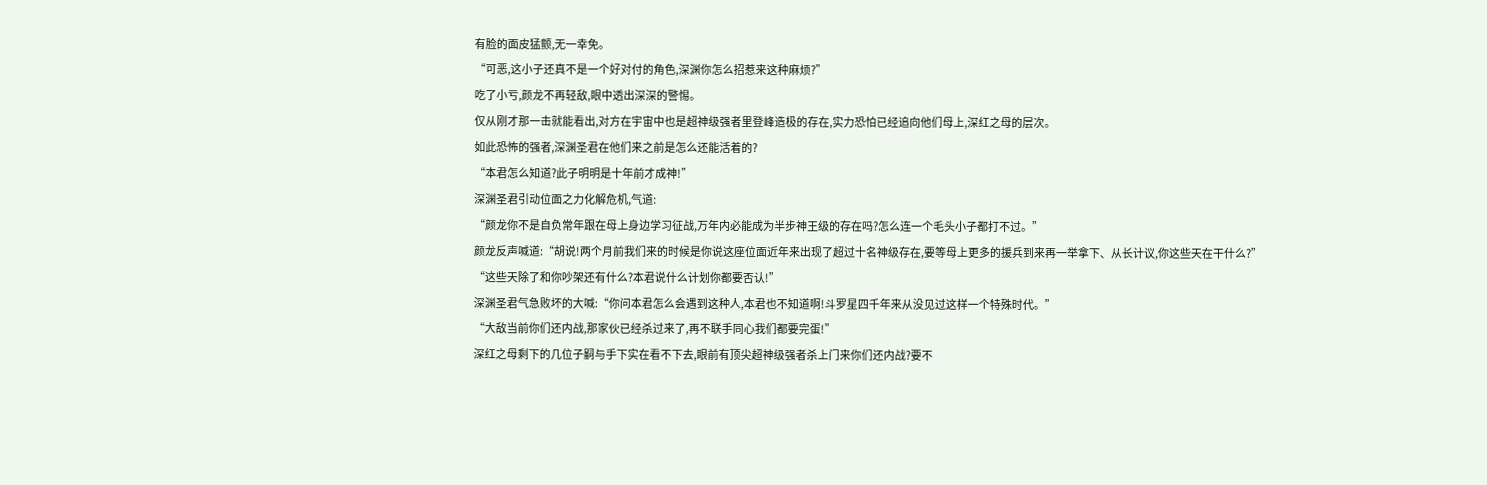有脸的面皮猛颤,无一幸免。
“可恶,这小子还真不是一个好对付的角色,深渊你怎么招惹来这种麻烦?”
吃了小亏,颜龙不再轻敌,眼中透出深深的警惕。
仅从刚才那一击就能看出,对方在宇宙中也是超神级强者里登峰造极的存在,实力恐怕已经追向他们母上,深红之母的层次。
如此恐怖的强者,深渊圣君在他们来之前是怎么还能活着的?
“本君怎么知道?此子明明是十年前才成神!”
深渊圣君引动位面之力化解危机,气道:
“颜龙你不是自负常年跟在母上身边学习征战,万年内必能成为半步神王级的存在吗?怎么连一个毛头小子都打不过。”
颜龙反声喊道:“胡说!两个月前我们来的时候是你说这座位面近年来出现了超过十名神级存在,要等母上更多的援兵到来再一举拿下、从长计议,你这些天在干什么?”
“这些天除了和你吵架还有什么?本君说什么计划你都要否认!”
深渊圣君气急败坏的大喊:“你问本君怎么会遇到这种人,本君也不知道啊!斗罗星四千年来从没见过这样一个特殊时代。”
“大敌当前你们还内战,那家伙已经杀过来了,再不联手同心我们都要完蛋!”
深红之母剩下的几位子嗣与手下实在看不下去,眼前有顶尖超神级强者杀上门来你们还内战?要不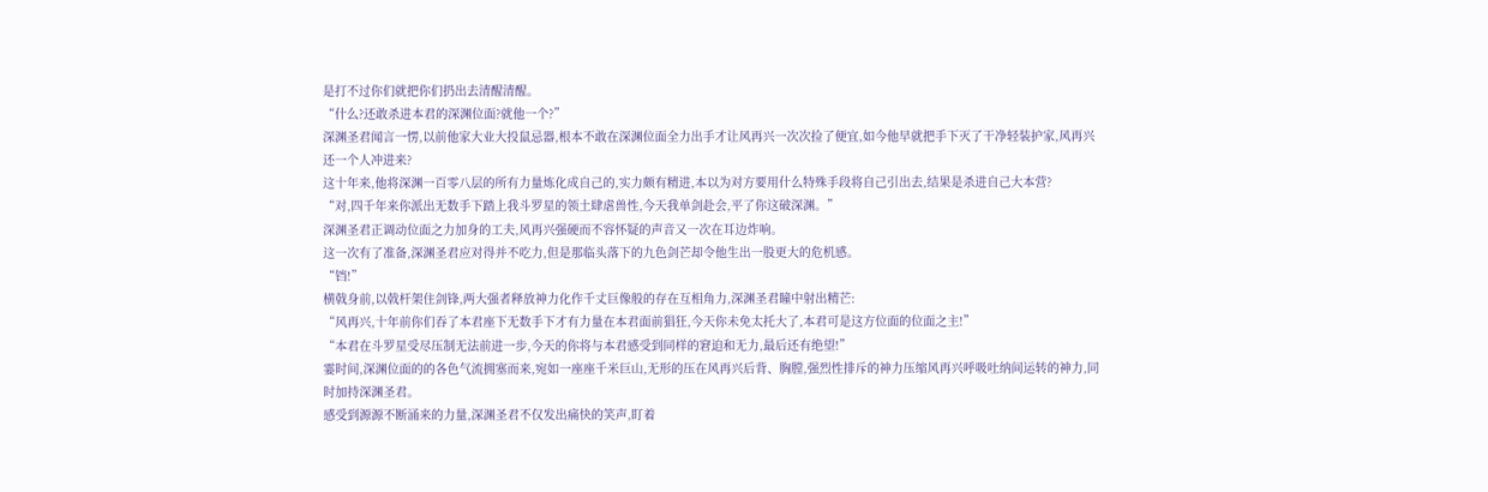是打不过你们就把你们扔出去清醒清醒。
“什么?还敢杀进本君的深渊位面?就他一个?”
深渊圣君闻言一愣,以前他家大业大投鼠忌器,根本不敢在深渊位面全力出手才让风再兴一次次捡了便宜,如今他早就把手下灭了干净轻装护家,风再兴还一个人冲进来?
这十年来,他将深渊一百零八层的所有力量炼化成自己的,实力颇有精进,本以为对方要用什么特殊手段将自己引出去,结果是杀进自己大本营?
“对,四千年来你派出无数手下踏上我斗罗星的领土肆虐兽性,今天我单剑赴会,平了你这破深渊。”
深渊圣君正调动位面之力加身的工夫,风再兴强硬而不容怀疑的声音又一次在耳边炸响。
这一次有了准备,深渊圣君应对得并不吃力,但是那临头落下的九色剑芒却令他生出一股更大的危机感。
“铛!”
横戟身前,以戟杆架住剑锋,两大强者释放神力化作千丈巨像般的存在互相角力,深渊圣君瞳中射出精芒:
“风再兴,十年前你们吞了本君座下无数手下才有力量在本君面前猖狂,今天你未免太托大了,本君可是这方位面的位面之主!”
“本君在斗罗星受尽压制无法前进一步,今天的你将与本君感受到同样的窘迫和无力,最后还有绝望!”
霎时间,深渊位面的的各色气流拥塞而来,宛如一座座千米巨山,无形的压在风再兴后背、胸膛,强烈性排斥的神力压缩风再兴呼吸吐纳间运转的神力,同时加持深渊圣君。
感受到源源不断涌来的力量,深渊圣君不仅发出痛快的笑声,盯着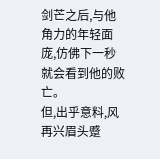剑芒之后,与他角力的年轻面庞,仿佛下一秒就会看到他的败亡。
但,出乎意料,风再兴眉头蹙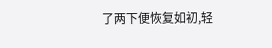了两下便恢复如初,轻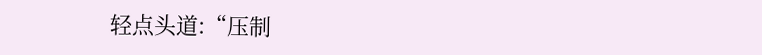轻点头道:“压制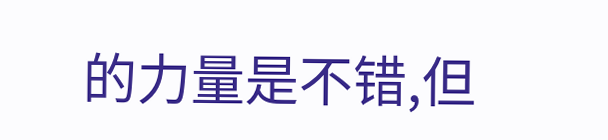的力量是不错,但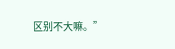区别不大嘛。”